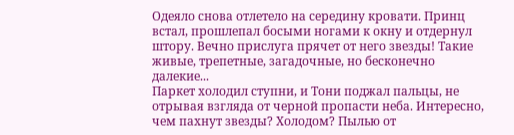Одеяло снова отлетело на середину кровати. Принц встал, прошлепал босыми ногами к окну и отдернул штору. Вечно прислуга прячет от него звезды! Такие живые, трепетные, загадочные, но бесконечно далекие...
Паркет холодил ступни, и Тони поджал пальцы, не отрывая взгляда от черной пропасти неба. Интересно, чем пахнут звезды? Холодом? Пылью от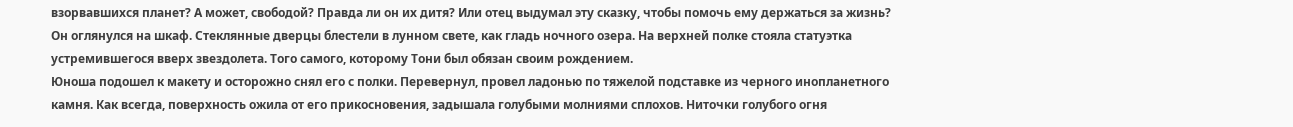взорвавшихся планет? А может, свободой? Правда ли он их дитя? Или отец выдумал эту сказку, чтобы помочь ему держаться за жизнь?
Он оглянулся на шкаф. Стеклянные дверцы блестели в лунном свете, как гладь ночного озера. На верхней полке стояла статуэтка устремившегося вверх звездолета. Того самого, которому Тони был обязан своим рождением.
Юноша подошел к макету и осторожно снял его с полки. Перевернул, провел ладонью по тяжелой подставке из черного инопланетного камня. Как всегда, поверхность ожила от его прикосновения, задышала голубыми молниями сплохов. Ниточки голубого огня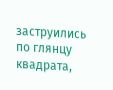заструились по глянцу квадрата,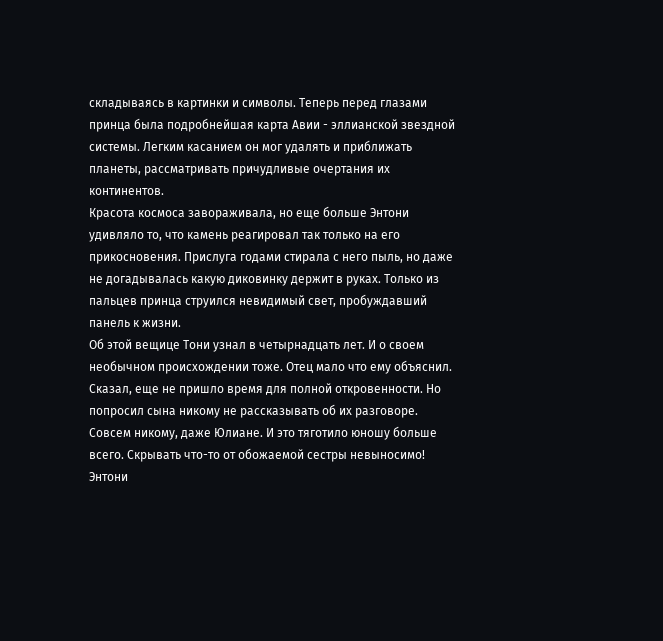складываясь в картинки и символы. Теперь перед глазами принца была подробнейшая карта Авии - эллианской звездной системы. Легким касанием он мог удалять и приближать планеты, рассматривать причудливые очертания их континентов.
Красота космоса завораживала, но еще больше Энтони удивляло то, что камень реагировал так только на его прикосновения. Прислуга годами стирала с него пыль, но даже не догадывалась какую диковинку держит в руках. Только из пальцев принца струился невидимый свет, пробуждавший панель к жизни.
Об этой вещице Тони узнал в четырнадцать лет. И о своем необычном происхождении тоже. Отец мало что ему объяснил. Сказал, еще не пришло время для полной откровенности. Но попросил сына никому не рассказывать об их разговоре. Совсем никому, даже Юлиане. И это тяготило юношу больше всего. Скрывать что-то от обожаемой сестры невыносимо!
Энтони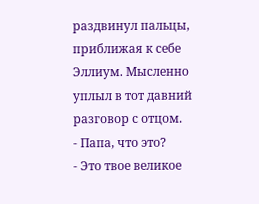раздвинул пальцы, приближая к себе Эллиум. Мысленно уплыл в тот давний разговор с отцом.
- Папа, что это?
- Это твое великое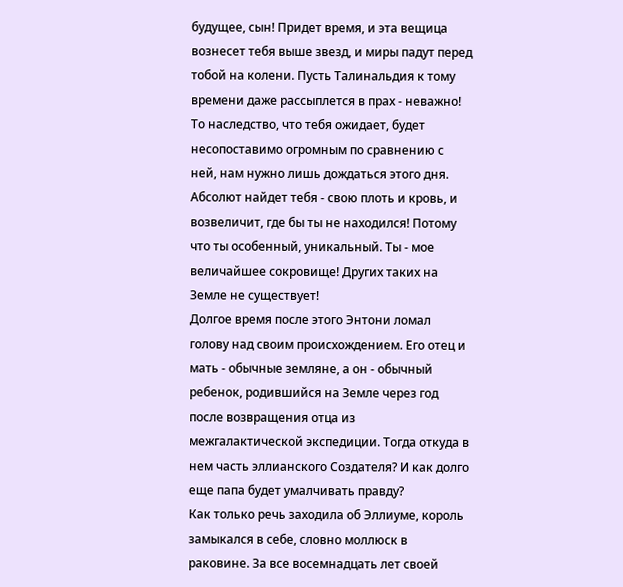будущее, сын! Придет время, и эта вещица вознесет тебя выше звезд, и миры падут перед тобой на колени. Пусть Талинальдия к тому времени даже рассыплется в прах - неважно! То наследство, что тебя ожидает, будет несопоставимо огромным по сравнению с ней, нам нужно лишь дождаться этого дня. Абсолют найдет тебя - свою плоть и кровь, и возвеличит, где бы ты не находился! Потому что ты особенный, уникальный. Ты - мое величайшее сокровище! Других таких на Земле не существует!
Долгое время после этого Энтони ломал голову над своим происхождением. Его отец и мать - обычные земляне, а он - обычный ребенок, родившийся на Земле через год после возвращения отца из межгалактической экспедиции. Тогда откуда в нем часть эллианского Создателя? И как долго еще папа будет умалчивать правду?
Как только речь заходила об Эллиуме, король замыкался в себе, словно моллюск в раковине. За все восемнадцать лет своей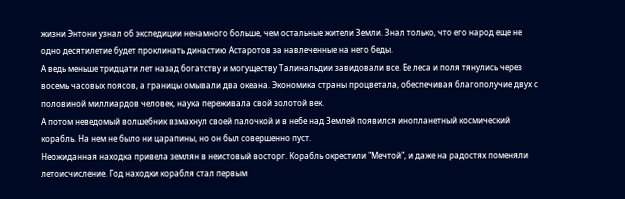жизни Энтони узнал об экспедиции ненамного больше, чем остальные жители Земли. Знал только, что его народ еще не одно десятилетие будет проклинать династию Астаротов за навлеченные на него беды.
А ведь меньше тридцати лет назад богатству и могуществу Талинальдии завидовали все. Ее леса и поля тянулись через восемь часовых поясов, а границы омывали два океана. Экономика страны процветала, обеспечивая благополучие двух с половиной миллиардов человек, наука переживала свой золотой век.
А потом неведомый волшебник взмахнул своей палочкой и в небе над Землей появился инопланетный космический корабль. На нем не было ни царапины, но он был совершенно пуст.
Неожиданная находка привела землян в неистовый восторг. Корабль окрестили "Мечтой", и даже на радостях поменяли летоисчисление. Год находки корабля стал первым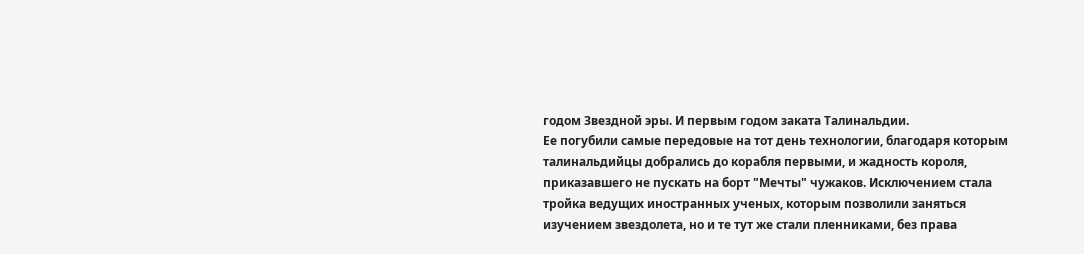годом Звездной эры. И первым годом заката Талинальдии.
Ее погубили самые передовые на тот день технологии, благодаря которым талинальдийцы добрались до корабля первыми, и жадность короля, приказавшего не пускать на борт "Мечты" чужаков. Исключением стала тройка ведущих иностранных ученых, которым позволили заняться изучением звездолета, но и те тут же стали пленниками, без права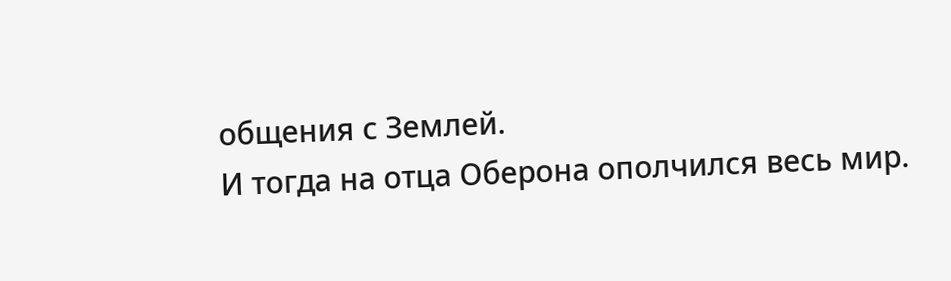общения с Землей.
И тогда на отца Оберона ополчился весь мир.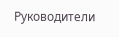Руководители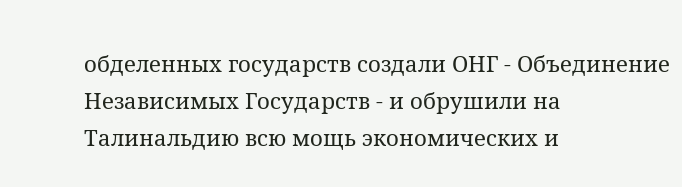обделенных государств создали ОНГ - Объединение Независимых Государств - и обрушили на Талинальдию всю мощь экономических и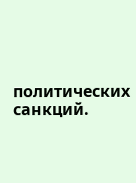политических санкций.